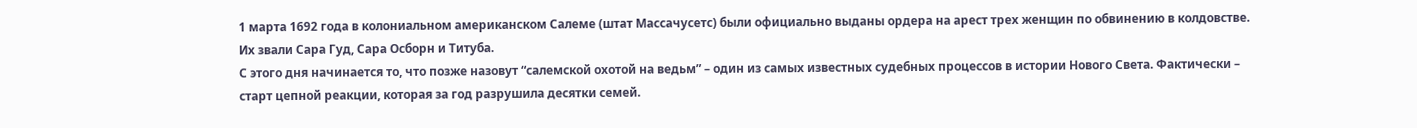1 марта 1692 года в колониальном американском Салеме (штат Массачусетс) были официально выданы ордера на арест трех женщин по обвинению в колдовстве. Их звали Сара Гуд, Сара Осборн и Титуба.
С этого дня начинается то, что позже назовут “салемской охотой на ведьм” – один из самых известных судебных процессов в истории Нового Света. Фактически – старт цепной реакции, которая за год разрушила десятки семей.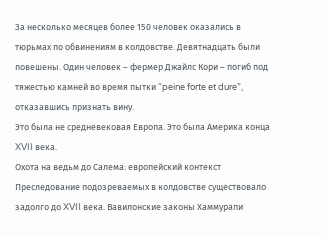За несколько месяцев более 150 человек оказались в тюрьмах по обвинениям в колдовстве. Девятнадцать были повешены. Один человек – фермер Джайлс Кори – погиб под тяжестью камней во время пытки “peine forte et dure”, отказавшись признать вину.
Это была не средневековая Европа. Это была Америка конца XVII века.
Охота на ведьм до Салема: европейский контекст
Преследование подозреваемых в колдовстве существовало задолго до XVII века. Вавилонские законы Хаммурапи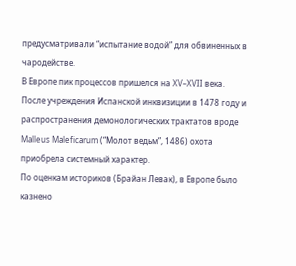предусматривали “испытание водой” для обвиненных в чародействе.
В Европе пик процессов пришелся на XV–XVII века. После учреждения Испанской инквизиции в 1478 году и распространения демонологических трактатов вроде Malleus Maleficarum (“Молот ведьм”, 1486) охота приобрела системный характер.
По оценкам историков (Брайан Левак), в Европе было казнено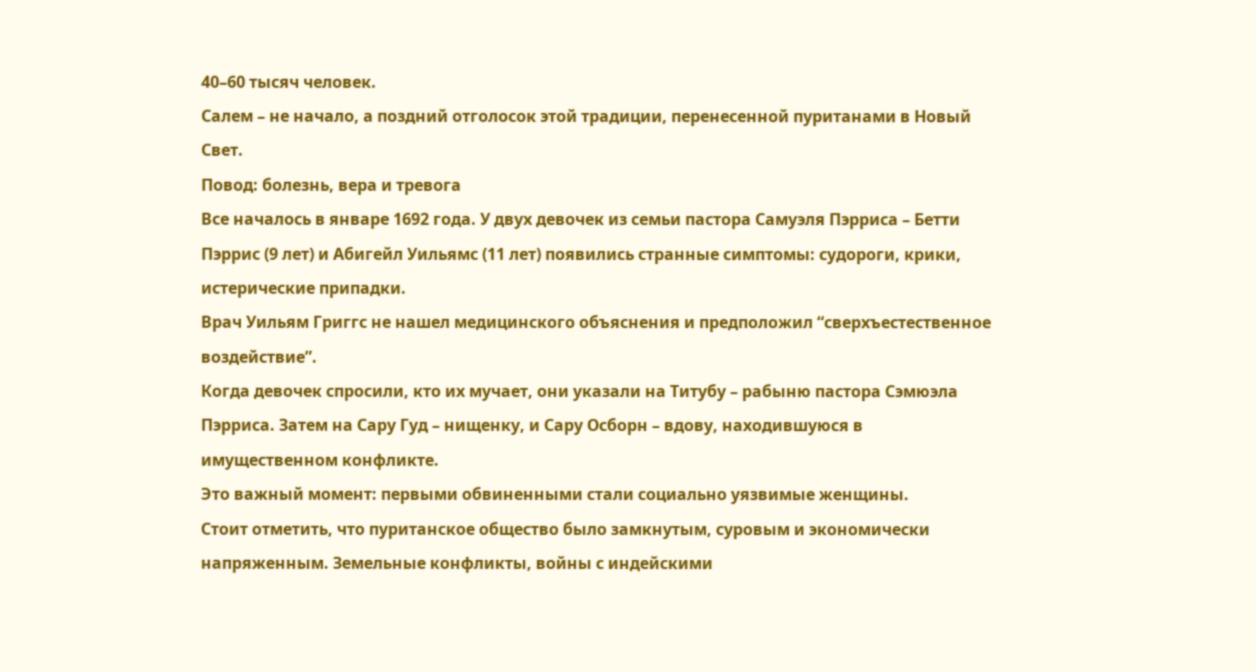40–60 тысяч человек.
Салем – не начало, а поздний отголосок этой традиции, перенесенной пуританами в Новый Свет.
Повод: болезнь, вера и тревога
Все началось в январе 1692 года. У двух девочек из семьи пастора Самуэля Пэрриса – Бетти Пэррис (9 лет) и Абигейл Уильямс (11 лет) появились странные симптомы: судороги, крики, истерические припадки.
Врач Уильям Григгс не нашел медицинского объяснения и предположил “сверхъестественное воздействие”.
Когда девочек спросили, кто их мучает, они указали на Титубу – рабыню пастора Сэмюэла Пэрриса. Затем на Сару Гуд – нищенку, и Сару Осборн – вдову, находившуюся в имущественном конфликте.
Это важный момент: первыми обвиненными стали социально уязвимые женщины.
Стоит отметить, что пуританское общество было замкнутым, суровым и экономически напряженным. Земельные конфликты, войны с индейскими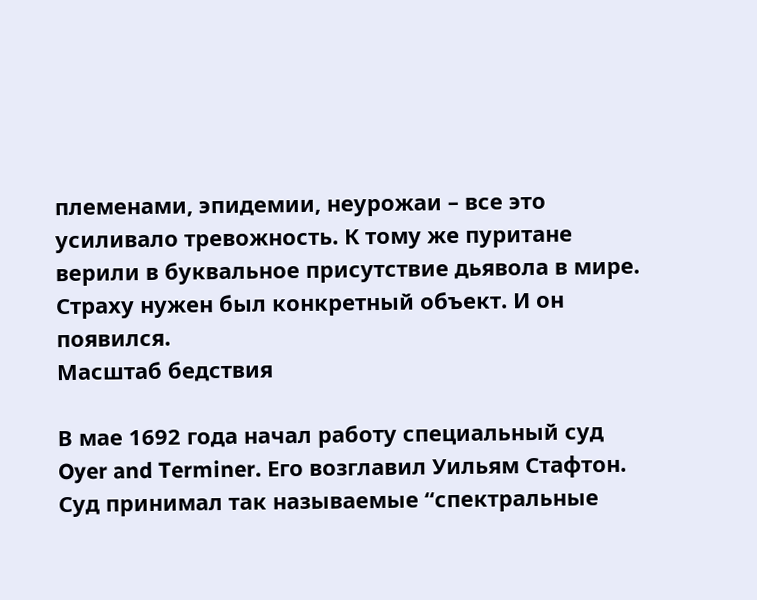племенами, эпидемии, неурожаи – все это усиливало тревожность. К тому же пуритане верили в буквальное присутствие дьявола в мире.
Страху нужен был конкретный объект. И он появился.
Масштаб бедствия

В мае 1692 года начал работу специальный суд Oyer and Terminer. Его возглавил Уильям Стафтон.
Суд принимал так называемые “спектральные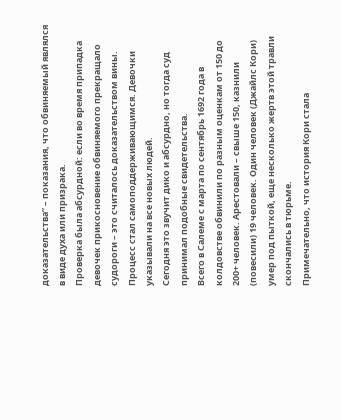доказательства” – показания, что обвиняемый являлся в виде духа или призрака.
Проверка была абсурдной: если во время припадка девочек прикосновение обвиняемого прекращало судороги – это считалось доказательством вины.
Процесс стал самоподдерживающимся. Девочки указывали на все новых людей.
Сегодня это звучит дико и абсурдно, но тогда суд принимал подобные свидетельства.
Всего в Салеме с марта по сентябрь 1692 года в колдовстве обвинили по разным оценкам от 150 до 200+ человек. Арестовали – свыше 150, казнили (повесили) 19 человек. Один человек (Джайлс Кори) умер под пыткой, еще несколько жертв этой травли скончались в тюрьме.
Примечательно, что история Кори стала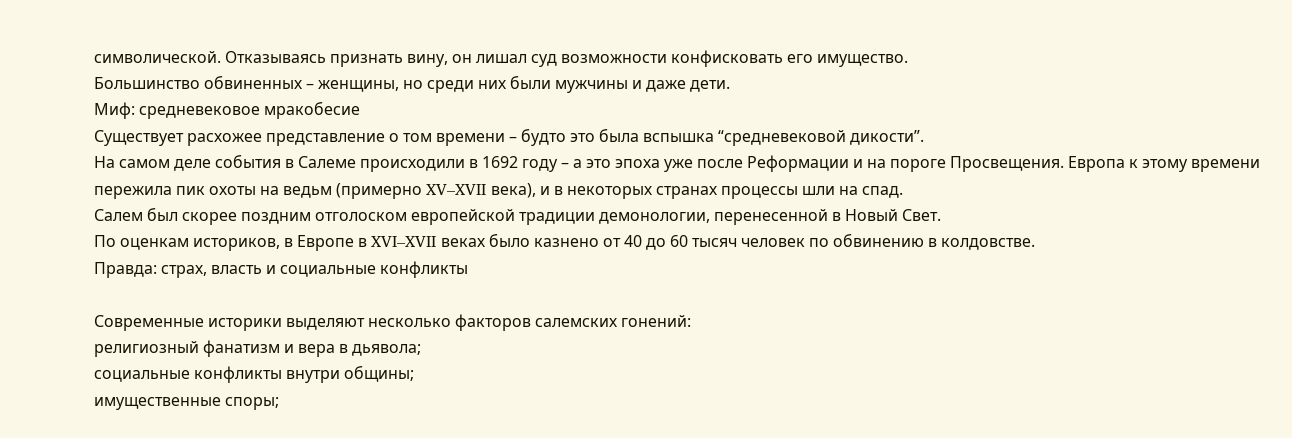символической. Отказываясь признать вину, он лишал суд возможности конфисковать его имущество.
Большинство обвиненных – женщины, но среди них были мужчины и даже дети.
Миф: средневековое мракобесие
Существует расхожее представление о том времени – будто это была вспышка “средневековой дикости”.
На самом деле события в Салеме происходили в 1692 году – а это эпоха уже после Реформации и на пороге Просвещения. Европа к этому времени пережила пик охоты на ведьм (примерно XV–XVII века), и в некоторых странах процессы шли на спад.
Салем был скорее поздним отголоском европейской традиции демонологии, перенесенной в Новый Свет.
По оценкам историков, в Европе в XVI–XVII веках было казнено от 40 до 60 тысяч человек по обвинению в колдовстве.
Правда: страх, власть и социальные конфликты

Современные историки выделяют несколько факторов салемских гонений:
религиозный фанатизм и вера в дьявола;
социальные конфликты внутри общины;
имущественные споры;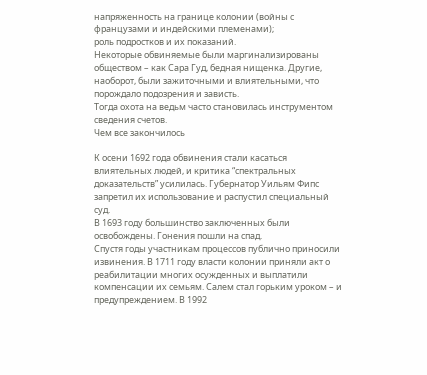напряженность на границе колонии (войны с французами и индейскими племенами);
роль подростков и их показаний.
Некоторые обвиняемые были маргинализированы обществом – как Сара Гуд, бедная нищенка. Другие, наоборот, были зажиточными и влиятельными, что порождало подозрения и зависть.
Тогда охота на ведьм часто становилась инструментом сведения счетов.
Чем все закончилось

К осени 1692 года обвинения стали касаться влиятельных людей, и критика “спектральных доказательств” усилилась. Губернатор Уильям Фипс запретил их использование и распустил специальный суд.
В 1693 году большинство заключенных были освобождены. Гонения пошли на спад.
Спустя годы участникам процессов публично приносили извинения. В 1711 году власти колонии приняли акт о реабилитации многих осужденных и выплатили компенсации их семьям. Салем стал горьким уроком – и предупреждением. В 1992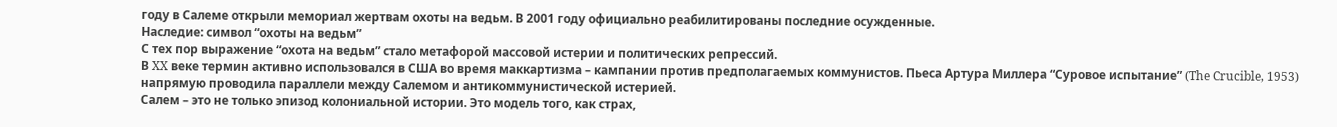году в Салеме открыли мемориал жертвам охоты на ведьм. В 2001 году официально реабилитированы последние осужденные.
Наследие: символ “охоты на ведьм”
С тех пор выражение “охота на ведьм” стало метафорой массовой истерии и политических репрессий.
В XX веке термин активно использовался в США во время маккартизма – кампании против предполагаемых коммунистов. Пьеса Артура Миллера “Суровое испытание” (The Crucible, 1953) напрямую проводила параллели между Салемом и антикоммунистической истерией.
Салем – это не только эпизод колониальной истории. Это модель того, как страх,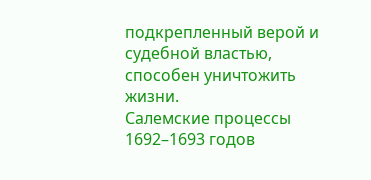подкрепленный верой и судебной властью, способен уничтожить жизни.
Салемские процессы 1692–1693 годов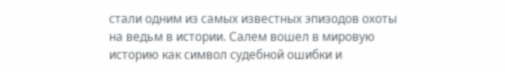стали одним из самых известных эпизодов охоты на ведьм в истории. Салем вошел в мировую историю как символ судебной ошибки и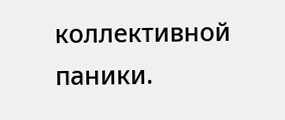коллективной паники.